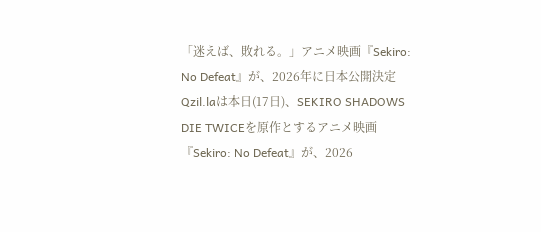「迷えば、敗れる。」アニメ映画『Sekiro: No Defeat』が、2026年に日本公開決定
Qzil.laは本日(17日)、SEKIRO SHADOWS DIE TWICEを原作とするアニメ映画『Sekiro: No Defeat』が、2026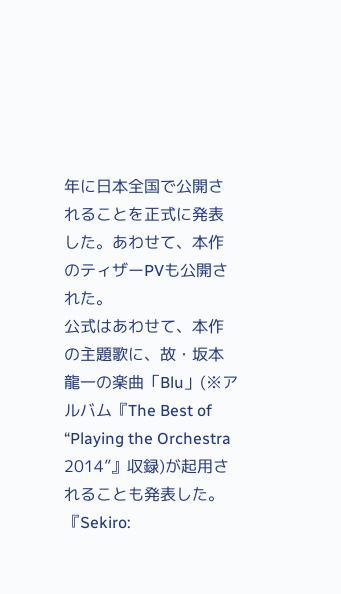年に日本全国で公開されることを正式に発表した。あわせて、本作のティザーPVも公開された。
公式はあわせて、本作の主題歌に、故・坂本龍一の楽曲「Blu」(※アルバム『The Best of “Playing the Orchestra 2014”』収録)が起用されることも発表した。
『Sekiro: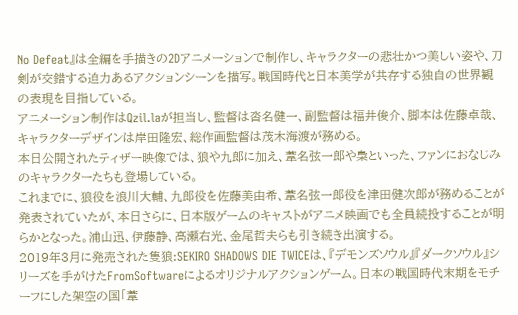No Defeat』は全編を手描きの2Dアニメーションで制作し、キャラクターの悲壮かつ美しい姿や、刀剣が交錯する迫力あるアクションシーンを描写。戦国時代と日本美学が共存する独自の世界観の表現を目指している。
アニメーション制作はQzil.laが担当し、監督は沓名健一、副監督は福井俊介、脚本は佐藤卓哉、キャラクターデザインは岸田隆宏、総作画監督は茂木海渡が務める。
本日公開されたティザー映像では、狼や九郎に加え、葦名弦一郎や梟といった、ファンにおなじみのキャラクターたちも登場している。
これまでに、狼役を浪川大輔、九郎役を佐藤美由希、葦名弦一郎役を津田健次郎が務めることが発表されていたが、本日さらに、日本版ゲームのキャストがアニメ映画でも全員続投することが明らかとなった。浦山迅、伊藤静、高瀬右光、金尾哲夫らも引き続き出演する。
2019年3月に発売された隻狼:SEKIRO SHADOWS DIE TWICEは、『デモンズソウル』『ダークソウル』シリーズを手がけたFromSoftwareによるオリジナルアクションゲーム。日本の戦国時代末期をモチーフにした架空の国「葦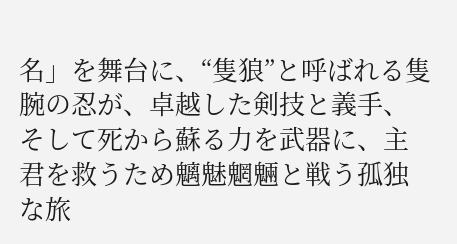名」を舞台に、“隻狼”と呼ばれる隻腕の忍が、卓越した剣技と義手、そして死から蘇る力を武器に、主君を救うため魑魅魍魎と戦う孤独な旅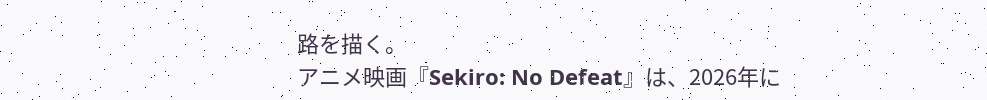路を描く。
アニメ映画『Sekiro: No Defeat』は、2026年に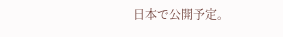日本で公開予定。